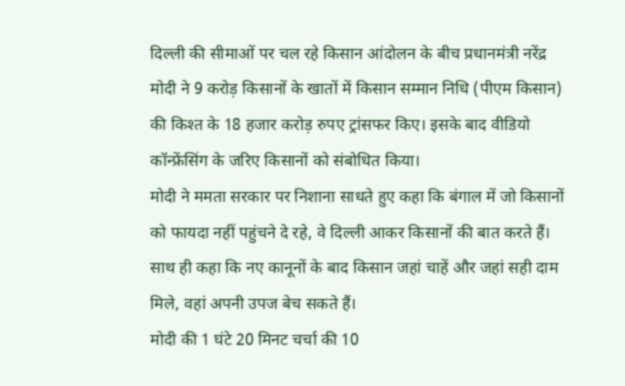दिल्ली की सीमाओं पर चल रहे किसान आंदोलन के बीच प्रधानमंत्री नरेंद्र मोदी ने 9 करोड़ किसानों के खातों में किसान सम्मान निधि (पीएम किसान) की किश्त के 18 हजार करोड़ रुपए ट्रांसफर किए। इसके बाद वीडियो कॉन्फ्रेंसिंग के जरिए किसानों को संबोधित किया।
मोदी ने ममता सरकार पर निशाना साधते हुए कहा कि बंगाल में जो किसानों को फायदा नहीं पहुंचने दे रहे, वे दिल्ली आकर किसानों की बात करते हैं। साथ ही कहा कि नए कानूनों के बाद किसान जहां चाहें और जहां सही दाम मिले, वहां अपनी उपज बेच सकते हैं।
मोदी की 1 घंटे 20 मिनट चर्चा की 10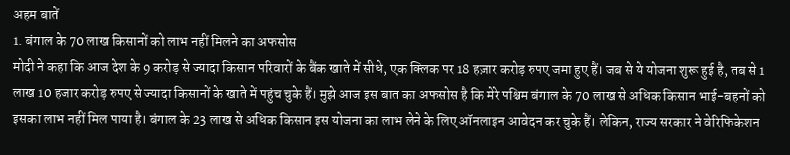अहम बातें
1. बंगाल के 70 लाख किसानों को लाभ नहीं मिलने का अफसोस
मोदी ने कहा कि आज देश के 9 करोड़ से ज्यादा किसान परिवारों के बैंक खाते में सीधे, एक क्लिक पर 18 हज़ार करोड़ रुपए जमा हुए हैं। जब से ये योजना शुरू हुई है, तब से 1 लाख 10 हजार करोड़ रुपए से ज्यादा किसानों के खाते में पहुंच चुके हैं। मुझे आज इस बात का अफसोस है कि मेरे पश्चिम बंगाल के 70 लाख से अधिक किसान भाई-बहनों को इसका लाभ नहीं मिल पाया है। बंगाल के 23 लाख से अधिक किसान इस योजना का लाभ लेने के लिए ऑनलाइन आवेदन कर चुके हैं। लेकिन, राज्य सरकार ने वेरिफिकेशन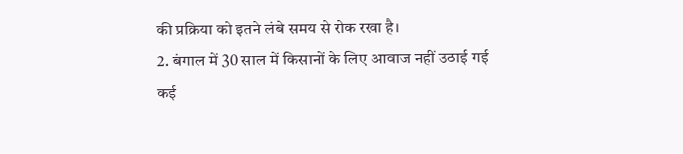की प्रक्रिया को इतने लंबे समय से रोक रखा है।
2. बंगाल में 30 साल में किसानों के लिए आवाज नहीं उठाई गई
कई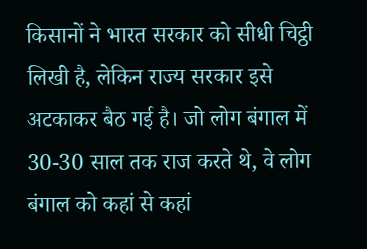किसानों ने भारत सरकार को सीधी चिट्ठी लिखी है, लेकिन राज्य सरकार इसे अटकाकर बैठ गई है। जो लोग बंगाल में 30-30 साल तक राज करते थे, वे लोग बंगाल को कहां से कहां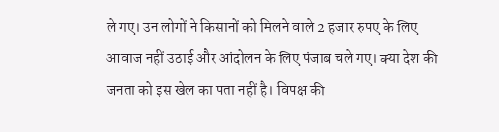ले गए। उन लोगों ने किसानों को मिलने वाले 2 हजार रुपए के लिए आवाज नहीं उठाई और आंदोलन के लिए पंजाब चले गए। क्या देश की जनता को इस खेल का पता नहीं है। विपक्ष की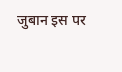जुबान इस पर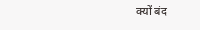क्यों बंद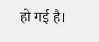हो गई है।